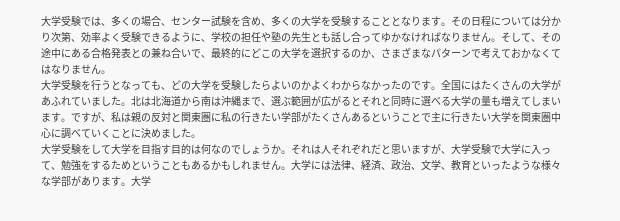大学受験では、多くの場合、センター試験を含め、多くの大学を受験することとなります。その日程については分かり次第、効率よく受験できるように、学校の担任や塾の先生とも話し合ってゆかなければなりません。そして、その途中にある合格発表との兼ね合いで、最終的にどこの大学を選択するのか、さまざまなパターンで考えておかなくてはなりません。
大学受験を行うとなっても、どの大学を受験したらよいのかよくわからなかったのです。全国にはたくさんの大学があふれていました。北は北海道から南は沖縄まで、選ぶ範囲が広がるとそれと同時に選べる大学の量も増えてしまいます。ですが、私は親の反対と関東圏に私の行きたい学部がたくさんあるということで主に行きたい大学を関東圏中心に調べていくことに決めました。
大学受験をして大学を目指す目的は何なのでしょうか。それは人それぞれだと思いますが、大学受験で大学に入って、勉強をするためということもあるかもしれません。大学には法律、経済、政治、文学、教育といったような様々な学部があります。大学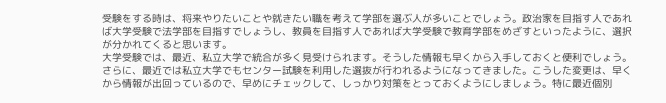受験をする時は、将来やりたいことや就きたい職を考えて学部を選ぶ人が多いことでしょう。政治家を目指す人であれば大学受験で法学部を目指すでしょうし、教員を目指す人であれば大学受験で教育学部をめざすといったように、選択が分かれてくると思います。
大学受験では、最近、私立大学で統合が多く見受けられます。そうした情報も早くから入手しておくと便利でしょう。さらに、最近では私立大学でもセンター試験を利用した選抜が行われるようになってきました。こうした変更は、早くから情報が出回っているので、早めにチェックして、しっかり対策をとっておくようにしましょう。特に最近個別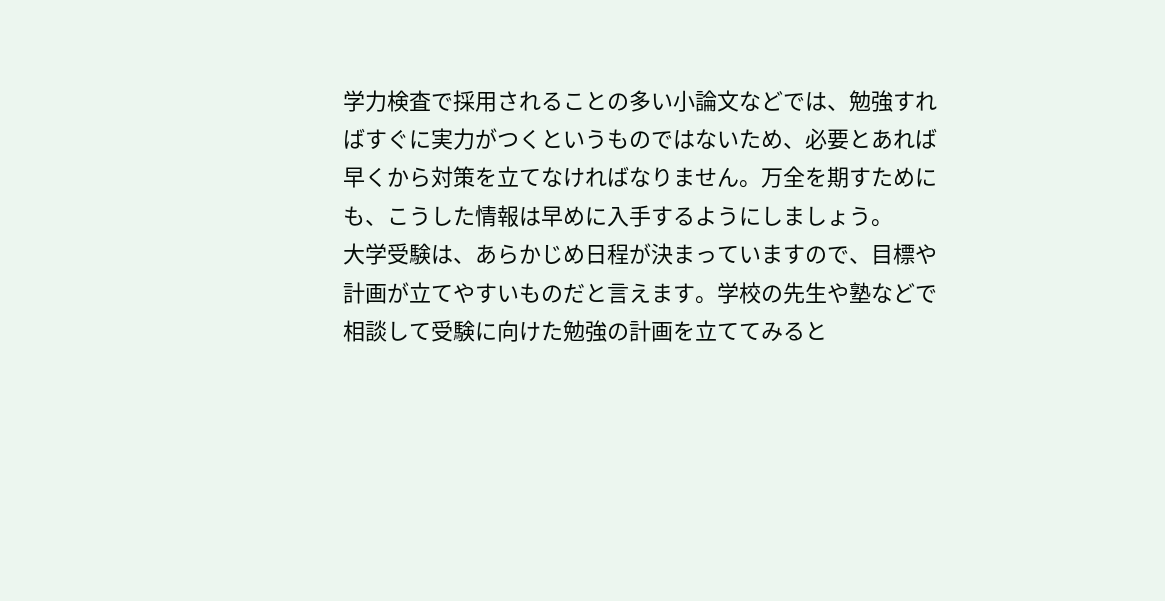学力検査で採用されることの多い小論文などでは、勉強すればすぐに実力がつくというものではないため、必要とあれば早くから対策を立てなければなりません。万全を期すためにも、こうした情報は早めに入手するようにしましょう。
大学受験は、あらかじめ日程が決まっていますので、目標や計画が立てやすいものだと言えます。学校の先生や塾などで相談して受験に向けた勉強の計画を立ててみると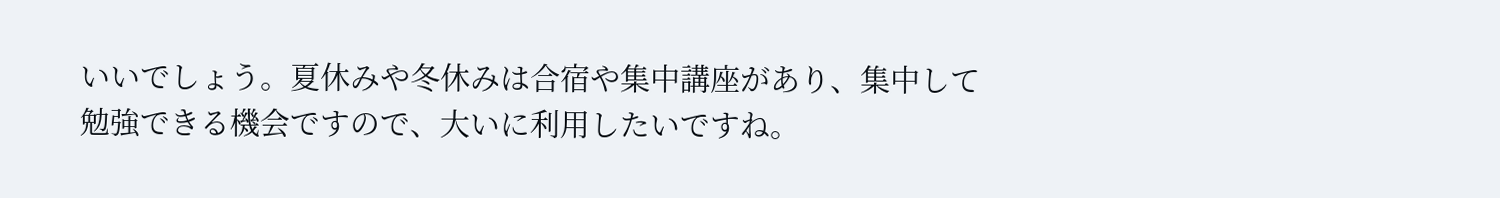いいでしょう。夏休みや冬休みは合宿や集中講座があり、集中して勉強できる機会ですので、大いに利用したいですね。